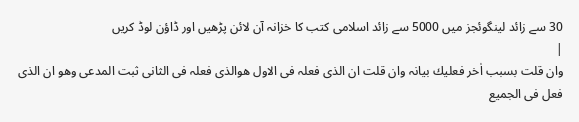30 سے زائد لینگوئجز میں 5000 سے زائد اسلامی کتب کا خزانہ آن لائن پڑھیں اور ڈاؤن لوڈ کریں
|
وان قلت بسبب اٰخر فعلیك بیانہ وان قلت ان الذی فعلہ فی الاول ھوالذی فعلہ فی الثانی ثبت المدعی وھو ان الذی فعل فی الجمیع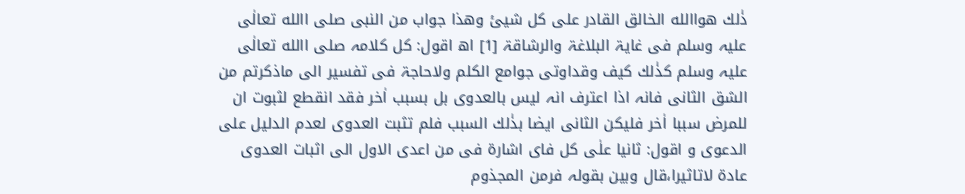ذٰلك ھواالله الخالق القادر علی کل شیئ وھذا جواب من النبی صلی االله تعالٰی علیہ وسلم فی غایۃ البلاغۃ والرشاقۃ [1] اھ اقول: کل کلامہ صلی االله تعالٰی علیہ وسلم کذٰلك کیف وقداوتی جوامع الکلم ولاحاجۃ فی تفسیر الی ماذکرتم من الشق الثانی فانہ اذا اعترف انہ لیس بالعدوی بل بسبب اٰخر فقد انقطع لثبوت ان للمرض سببا اٰخر فلیکن الثانی ایضا بذٰلك السبب فلم تثبت العدوی لعدم الدلیل علی الدعوی و اقول: ثانیا علٰی کل فای اشارۃ فی من اعدی الاول الی اثبات العدوی عادۃ لاتاثیرا،قال وبین بقولہ فرمن المجذوم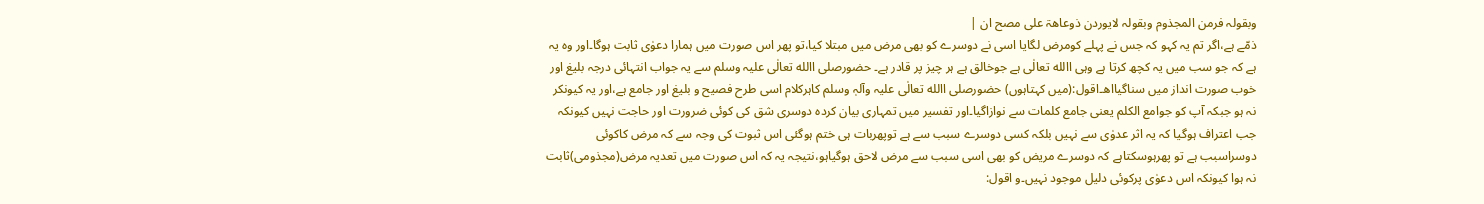وبقولہ فرمن المجذوم وبقولہ لایوردن ذوعاھۃ علی مصح ان |
ذمّے ہے،اگر تم یہ کہو کہ جس نے پہلے کومرض لگایا اسی نے دوسرے کو بھی مرض میں مبتلا کیا،تو پھر اس صورت میں ہمارا دعوٰی ثابت ہوگا۔اور وہ یہ ہے کہ جو سب میں یہ کچھ کرتا ہے وہی االله تعالٰی ہے جوخالق ہے ہر چیز پر قادر ہے۔ حضورصلی االله تعالٰی علیہ وسلم سے یہ جواب انتہائی درجہ بلیغ اور خوب صورت انداز میں سناگیااھ۔اقول:(میں کہتاہوں) حضورصلی االله تعالٰی علیہ وآلہٖ وسلم کاہرکلام اسی طرح فصیح و بلیغ اور جامع ہے،اور یہ کیونکر نہ ہو جبکہ آپ کو جوامع الکلم یعنی جامع کلمات سے نوازاگیا۔اور تفسیر میں تمہاری بیان کردہ دوسری شق کی کوئی ضرورت اور حاجت نہیں کیونکہ جب اعتراف ہوگیا کہ یہ اثر عدوٰی سے نہیں بلکہ کسی دوسرے سبب سے ہے توپھربات ہی ختم ہوگئی اس ثبوت کی وجہ سے کہ مرض کاکوئی دوسراسبب ہے تو پھرہوسکتاہے کہ دوسرے مریض کو بھی اسی سبب سے مرض لاحق ہوگیاہو،نتیجہ یہ کہ اس صورت میں تعدیہ مرض(مجذومی)ثابت نہ ہوا کیونکہ اس دعوٰی پرکوئی دلیل موجود نہیں۔و اقول: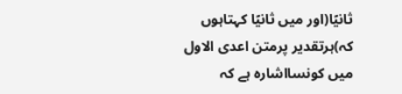ثانیًا(اور میں ثانیًا کہتاہوں کہ)ہرتقدیر پرمتن اعدی الاول میں کونسااشارہ ہے کہ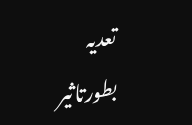تعدیہ بطورتاثیر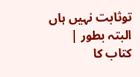توثابت نہیں ہاں البتہ بطور |
کتاب کا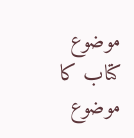موضوع
کتاب کا موضوع